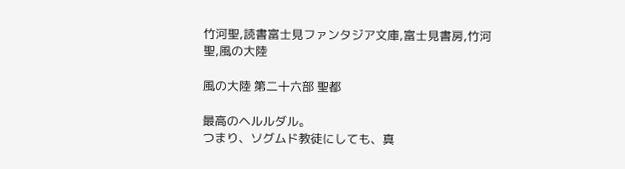竹河聖,読書富士見ファンタジア文庫,富士見書房,竹河 聖,風の大陸

風の大陸 第二十六部 聖都

最高のヘルルダル。
つまり、ソグムド教徒にしても、真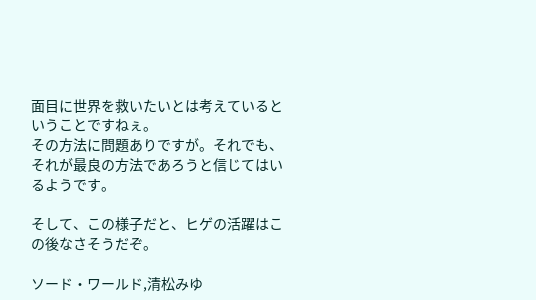面目に世界を救いたいとは考えているということですねぇ。
その方法に問題ありですが。それでも、それが最良の方法であろうと信じてはいるようです。

そして、この様子だと、ヒゲの活躍はこの後なさそうだぞ。

ソード・ワールド,清松みゆ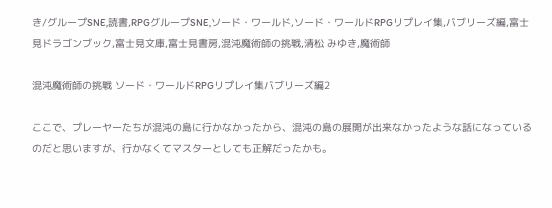き/グループSNE,読書,RPGグループSNE,ソード・ワールド,ソード・ワールドRPGリプレイ集,バブリーズ編,富士見ドラゴンブック,富士見文庫,富士見書房,混沌魔術師の挑戦,清松 みゆき,魔術師

混沌魔術師の挑戦 ソード・ワールドRPGリプレイ集バブリーズ編2

ここで、プレーヤーたちが混沌の島に行かなかったから、混沌の島の展開が出来なかったような話になっているのだと思いますが、行かなくてマスターとしても正解だったかも。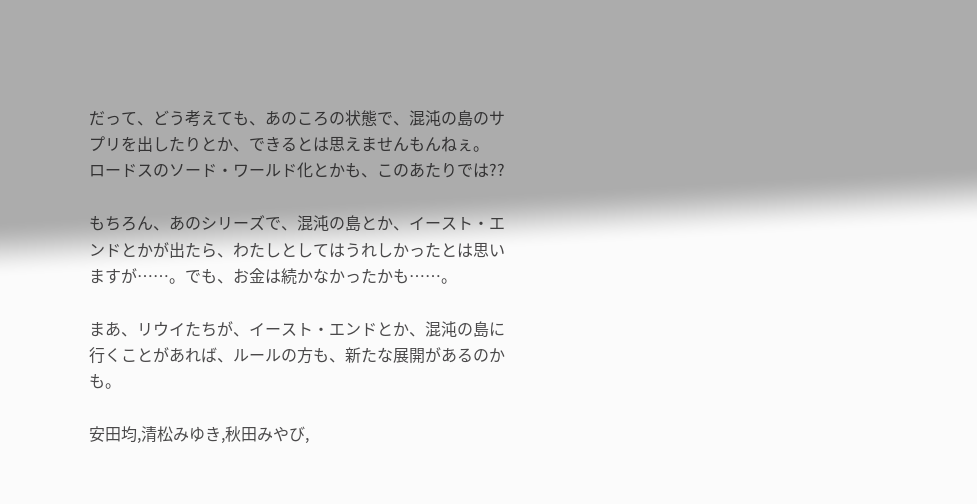だって、どう考えても、あのころの状態で、混沌の島のサプリを出したりとか、できるとは思えませんもんねぇ。
ロードスのソード・ワールド化とかも、このあたりでは??

もちろん、あのシリーズで、混沌の島とか、イースト・エンドとかが出たら、わたしとしてはうれしかったとは思いますが……。でも、お金は続かなかったかも……。

まあ、リウイたちが、イースト・エンドとか、混沌の島に行くことがあれば、ルールの方も、新たな展開があるのかも。

安田均,清松みゆき,秋田みやび,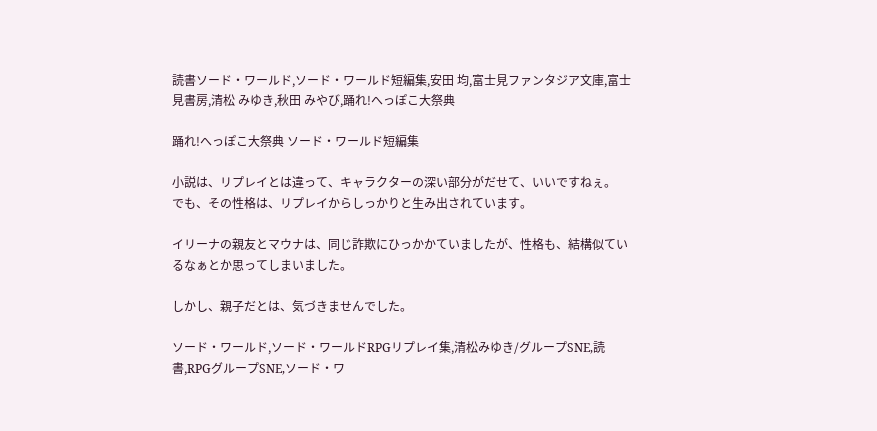読書ソード・ワールド,ソード・ワールド短編集,安田 均,富士見ファンタジア文庫,富士見書房,清松 みゆき,秋田 みやび,踊れ!へっぽこ大祭典

踊れ!へっぽこ大祭典 ソード・ワールド短編集

小説は、リプレイとは違って、キャラクターの深い部分がだせて、いいですねぇ。
でも、その性格は、リプレイからしっかりと生み出されています。

イリーナの親友とマウナは、同じ詐欺にひっかかていましたが、性格も、結構似ているなぁとか思ってしまいました。

しかし、親子だとは、気づきませんでした。

ソード・ワールド,ソード・ワールドRPGリプレイ集,清松みゆき/グループSNE,読書,RPGグループSNE,ソード・ワ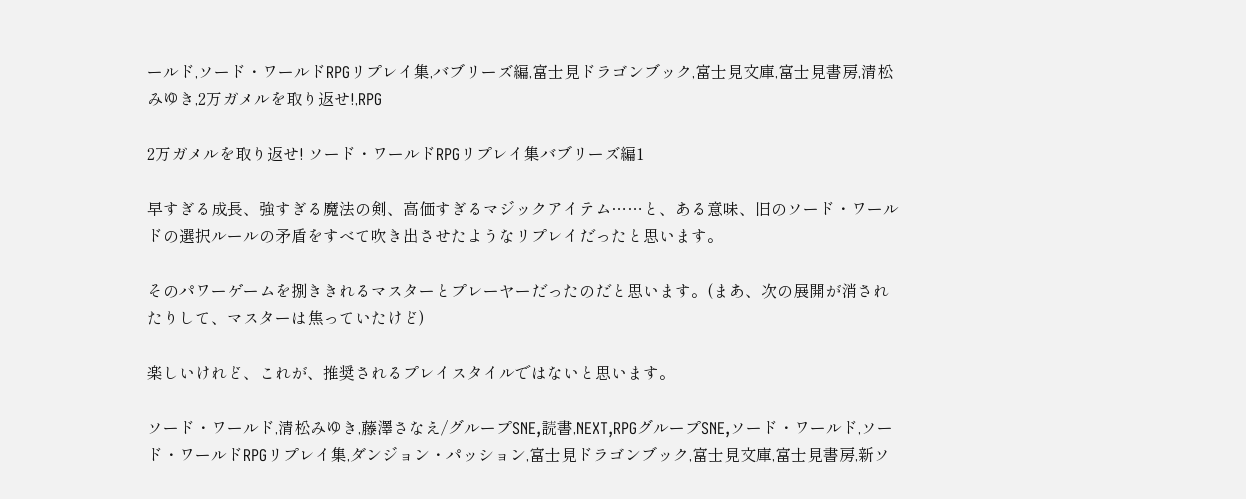ールド,ソード・ワールドRPGリプレイ集,バブリーズ編,富士見ドラゴンブック,富士見文庫,富士見書房,清松 みゆき,2万ガメルを取り返せ!,RPG

2万ガメルを取り返せ! ソード・ワールドRPGリプレイ集バブリーズ編1

早すぎる成長、強すぎる魔法の剣、高価すぎるマジックアイテム……と、ある意味、旧のソード・ワールドの選択ルールの矛盾をすべて吹き出させたようなリプレイだったと思います。

そのパワーゲームを捌ききれるマスターとプレーヤーだったのだと思います。(まあ、次の展開が消されたりして、マスターは焦っていたけど)

楽しいけれど、これが、推奨されるプレイスタイルではないと思います。

ソード・ワールド,清松みゆき,藤澤さなえ/グループSNE,読書,NEXT,RPGグループSNE,ソード・ワールド,ソード・ワールドRPGリプレイ集,ダンジョン・パッション,富士見ドラゴンブック,富士見文庫,富士見書房,新ソ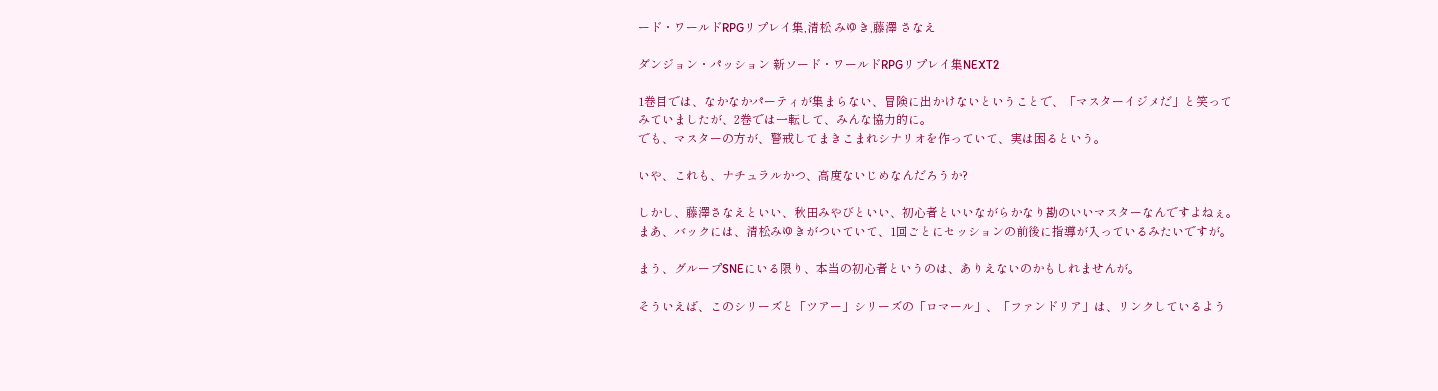ード・ワールドRPGリプレイ集,清松 みゆき,藤澤 さなえ

ダンジョン・パッション 新ソード・ワールドRPGリプレイ集NEXT2

1巻目では、なかなかパーティが集まらない、冒険に出かけないということで、「マスターイジメだ」と笑ってみていましたが、2巻では一転して、みんな協力的に。
でも、マスターの方が、警戒してまきこまれシナリオを作っていて、実は困るという。

いや、これも、ナチュラルかつ、高度ないじめなんだろうか?

しかし、藤澤さなえといい、秋田みやびといい、初心者といいながらかなり勘のいいマスターなんですよねぇ。
まあ、バックには、清松みゆきがついていて、1回ごとにセッションの前後に指導が入っているみたいですが。

まう、グループSNEにいる限り、本当の初心者というのは、ありえないのかもしれませんが。

そういえば、このシリーズと「ツアー」シリーズの「ロマール」、「ファンドリア」は、リンクしているよう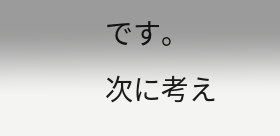です。
次に考え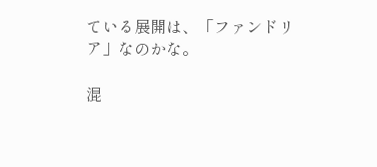ている展開は、「ファンドリア」なのかな。

混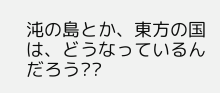沌の島とか、東方の国は、どうなっているんだろう??